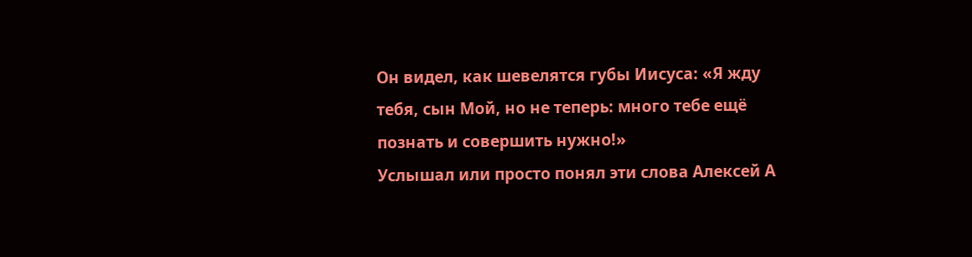Он видел, как шевелятся губы Иисуса: «Я жду тебя, сын Мой, но не теперь: много тебе ещё познать и совершить нужно!»
Услышал или просто понял эти слова Алексей А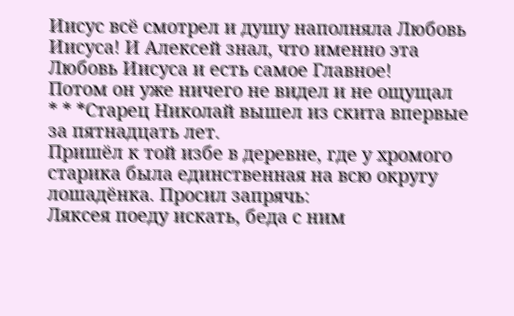Иисус всё смотрел и душу наполняла Любовь Иисуса! И Алексей знал, что именно эта Любовь Иисуса и есть самое Главное!
Потом он уже ничего не видел и не ощущал
* * *Старец Николай вышел из скита впервые за пятнадцать лет.
Пришёл к той избе в деревне, где у хромого старика была единственная на всю округу лошадёнка. Просил запрячь:
Ляксея поеду искать, беда с ним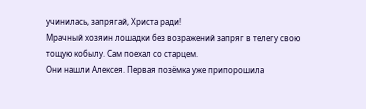учинилась, запрягай, Христа ради!
Мрачный хозяин лошадки без возражений запряг в телегу свою тощую кобылу. Сам поехал со старцем.
Они нашли Алексея. Первая позёмка уже припорошила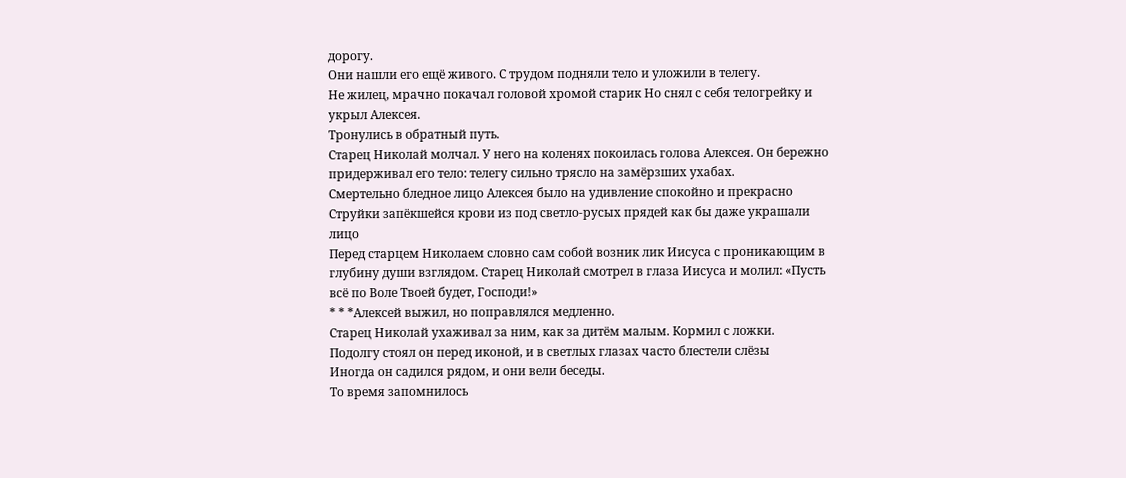дорогу.
Они нашли его ещё живого. С трудом подняли тело и уложили в телегу.
Не жилец, мрачно покачал головой хромой старик Но снял с себя телогрейку и укрыл Алексея.
Тронулись в обратный путь.
Старец Николай молчал. У него на коленях покоилась голова Алексея. Он бережно придерживал его тело: телегу сильно трясло на замёрзших ухабах.
Смертельно бледное лицо Алексея было на удивление спокойно и прекрасно Струйки запёкшейся крови из под светло-русых прядей как бы даже украшали лицо
Перед старцем Николаем словно сам собой возник лик Иисуса с проникающим в глубину души взглядом. Старец Николай смотрел в глаза Иисуса и молил: «Пусть всё по Воле Твоей будет, Господи!»
* * *Алексей выжил, но поправлялся медленно.
Старец Николай ухаживал за ним, как за дитём малым. Кормил с ложки.
Подолгу стоял он перед иконой, и в светлых глазах часто блестели слёзы
Иногда он садился рядом, и они вели беседы.
То время запомнилось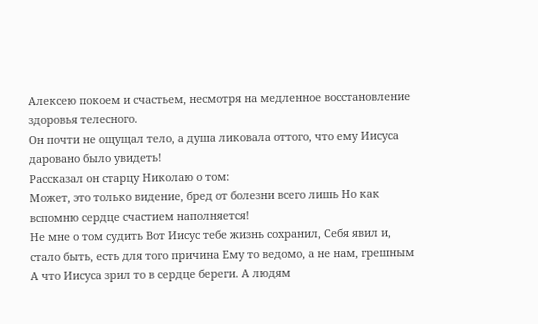Алексею покоем и счастьем, несмотря на медленное восстановление здоровья телесного.
Он почти не ощущал тело, а душа ликовала оттого, что ему Иисуса даровано было увидеть!
Рассказал он старцу Николаю о том:
Может, это только видение, бред от болезни всего лишь Но как вспомню сердце счастием наполняется!
Не мне о том судить Вот Иисус тебе жизнь сохранил, Себя явил и, стало быть, есть для того причина Ему то ведомо, а не нам, грешным
А что Иисуса зрил то в сердце береги. А людям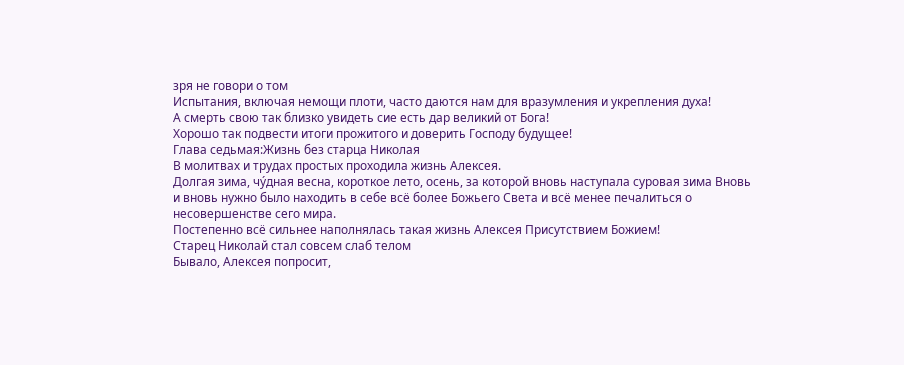зря не говори о том
Испытания, включая немощи плоти, часто даются нам для вразумления и укрепления духа!
А смерть свою так близко увидеть сие есть дар великий от Бога!
Хорошо так подвести итоги прожитого и доверить Господу будущее!
Глава седьмая:Жизнь без старца Николая
В молитвах и трудах простых проходила жизнь Алексея.
Долгая зима, чýдная весна, короткое лето, осень, за которой вновь наступала суровая зима Вновь и вновь нужно было находить в себе всё более Божьего Света и всё менее печалиться о несовершенстве сего мира.
Постепенно всё сильнее наполнялась такая жизнь Алексея Присутствием Божием!
Старец Николай стал совсем слаб телом
Бывало, Алексея попросит,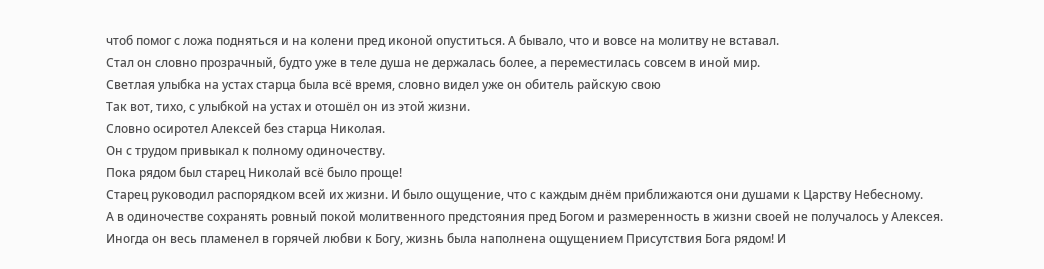чтоб помог с ложа подняться и на колени пред иконой опуститься. А бывало, что и вовсе на молитву не вставал.
Стал он словно прозрачный, будто уже в теле душа не держалась более, а переместилась совсем в иной мир.
Светлая улыбка на устах старца была всё время, словно видел уже он обитель райскую свою
Так вот, тихо, с улыбкой на устах и отошёл он из этой жизни.
Словно осиротел Алексей без старца Николая.
Он с трудом привыкал к полному одиночеству.
Пока рядом был старец Николай всё было проще!
Старец руководил распорядком всей их жизни. И было ощущение, что с каждым днём приближаются они душами к Царству Небесному.
А в одиночестве сохранять ровный покой молитвенного предстояния пред Богом и размеренность в жизни своей не получалось у Алексея.
Иногда он весь пламенел в горячей любви к Богу, жизнь была наполнена ощущением Присутствия Бога рядом! И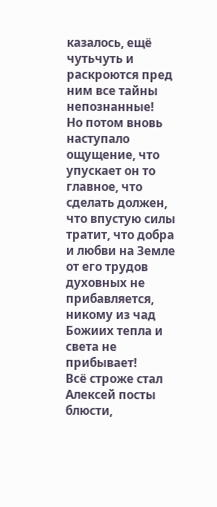казалось, ещё чутьчуть и раскроются пред ним все тайны непознанные!
Но потом вновь наступало ощущение, что упускает он то главное, что сделать должен, что впустую силы тратит, что добра и любви на Земле от его трудов духовных не прибавляется, никому из чад Божиих тепла и света не прибывает!
Всё строже стал Алексей посты блюсти,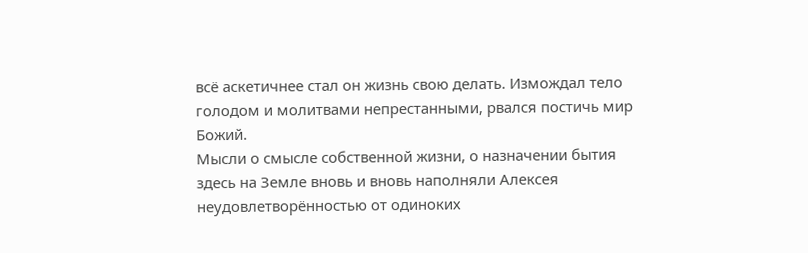всё аскетичнее стал он жизнь свою делать. Измождал тело голодом и молитвами непрестанными, рвался постичь мир Божий.
Мысли о смысле собственной жизни, о назначении бытия здесь на Земле вновь и вновь наполняли Алексея неудовлетворённостью от одиноких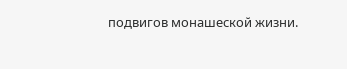подвигов монашеской жизни.